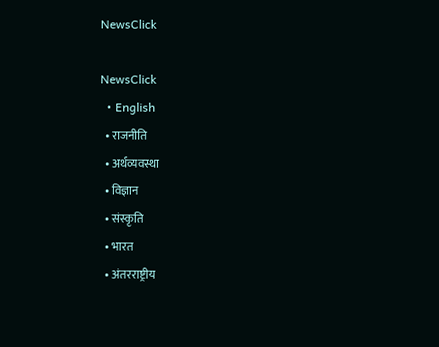NewsClick

NewsClick
  • English
  • राजनीति
  • अर्थव्यवस्था
  • विज्ञान
  • संस्कृति
  • भारत
  • अंतरराष्ट्रीय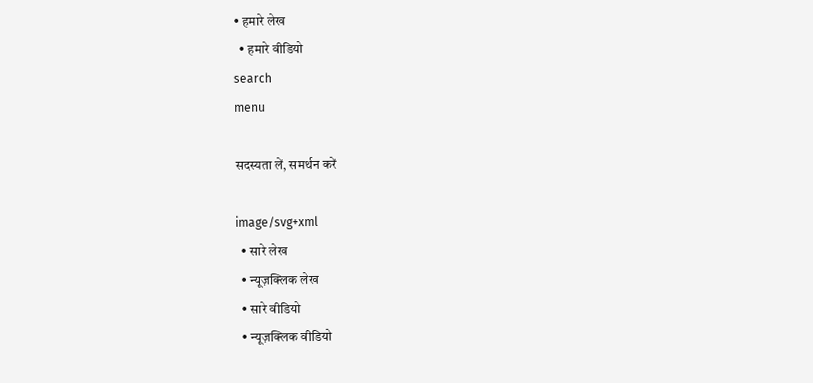• हमारे लेख
  • हमारे वीडियो
search
menu

सदस्यता लें, समर्थन करें

image/svg+xml
  • सारे लेख
  • न्यूज़क्लिक लेख
  • सारे वीडियो
  • न्यूज़क्लिक वीडियो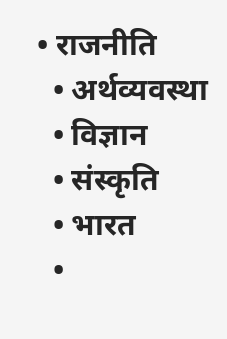• राजनीति
  • अर्थव्यवस्था
  • विज्ञान
  • संस्कृति
  • भारत
  •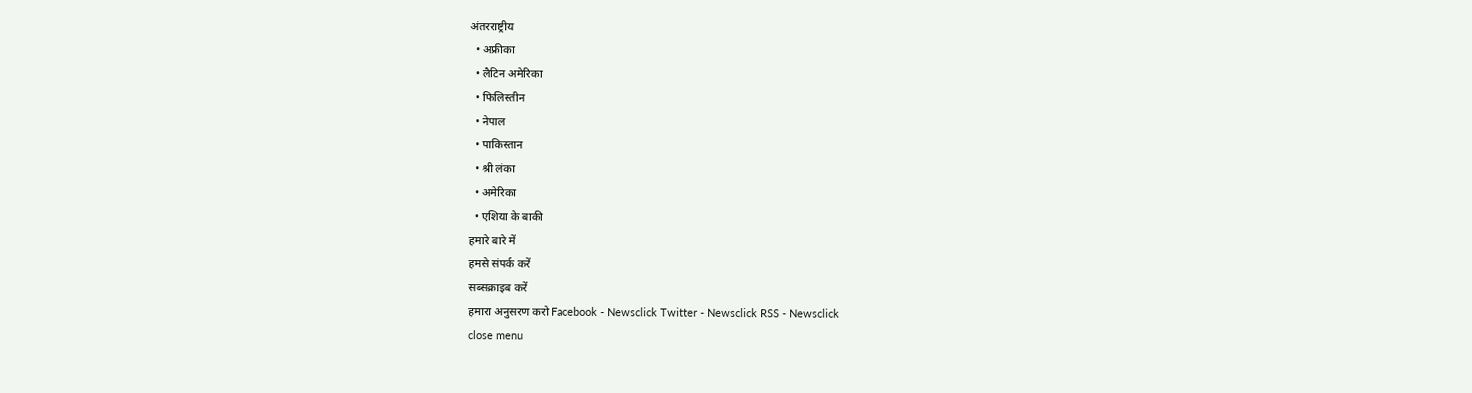अंतरराष्ट्रीय
  • अफ्रीका
  • लैटिन अमेरिका
  • फिलिस्तीन
  • नेपाल
  • पाकिस्तान
  • श्री लंका
  • अमेरिका
  • एशिया के बाकी
हमारे बारे में
हमसे संपर्क करें
सब्सक्राइब करें
हमारा अनुसरण करो Facebook - Newsclick Twitter - Newsclick RSS - Newsclick
close menu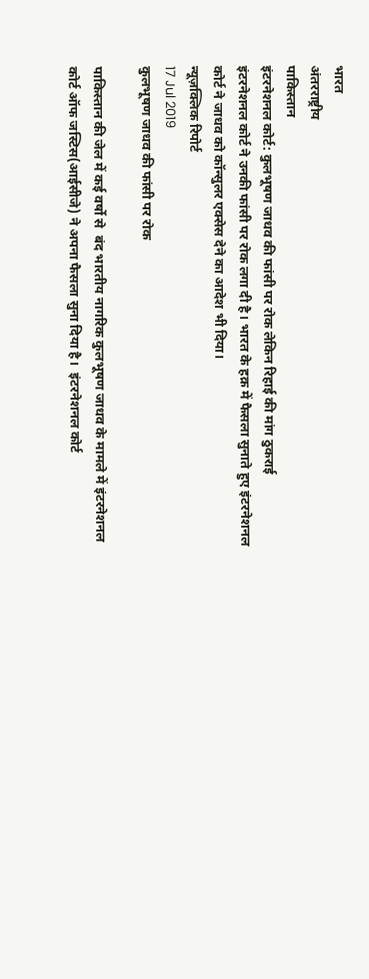भारत
अंतरराष्ट्रीय
पाकिस्तान
इंटरनेशनल कोर्ट: कुलभूषण जाधव की फांसी पर रोक लेकिन रिहाई की मांग ठुकराई
इंटरनेशनल कोर्ट ने उनकी फांसी पर रोक लगा दी है। भारत के हक़ में फैसला सुनाते हुए इंटरनेशनल कोर्ट ने जाधव को कॉन्सुलर एक्सेस देने का आदेश भी दिया।
न्यूज़क्लिक रिपोर्ट
17 Jul 2019
कुलभूषण जाधव की फांसी पर रोक

पाकिस्तान की जेल में कई वर्षो से  बंद भारतीय नागरिक कुलभूषण जाधव के मामले में इंटरनेशनल कोर्ट ऑफ जस्टिस(आईसीजे) ने अपना फैसला सुना दिया है।  इंटरनेशनल कोर्ट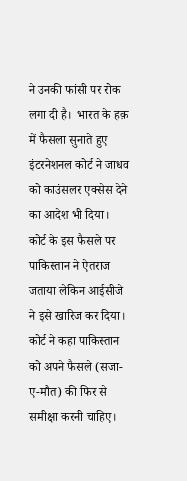ने उनकी फांसी पर रोक लगा दी है।  भारत के हक़ में फैसला सुनाते हुए इंटरनेशनल कोर्ट ने जाधव को काउंसलर एक्सेस देने का आदेश भी दिया।  कोर्ट के इस फैसले पर पाकिस्तान ने ऐतराज जताया लेकिन आईसीजे ने इसे खारिज कर दिया। कोर्ट ने कहा पाकिस्तान को अपने फैसले (सजा-ए-मौत) की फिर से समीक्षा करनी चाहिए।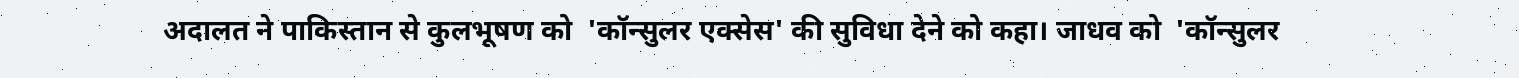अदालत ने पाकिस्तान से कुलभूषण को  'कॉन्सुलर एक्सेस' की सुविधा देने को कहा। जाधव को  'कॉन्सुलर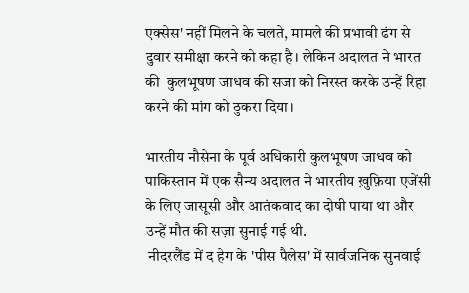एक्सेस' नहीं मिलने के चलते, मामले की प्रभावी ढंग से दुवार समीक्षा करने को कहा है। लेकिन अदालत ने भारत की  कुलभूषण जाधव की सजा को निरस्त करके उन्हें रिहा करने की मांग को ठुकरा दिया।

भारतीय नौसेना के पूर्व अधिकारी कुलभूषण जाधव को पाकिस्तान में एक सैन्य अदालत ने भारतीय ख़ुफ़िया एजेंसी के लिए जासूसी और आतंकवाद का दोषी पाया था और उन्हें मौत की सज़ा सुनाई गई थी.
 नीदरलैंड में द हेग के 'पीस पैलेस' में सार्वजनिक सुनवाई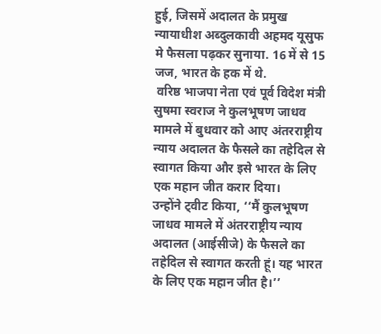हुई, जिसमें अदालत के प्रमुख न्यायाधीश अब्दुलकावी अहमद यूसुफ मे फैसला पढ़कर सुनाया. 16 में से 15 जज, भारत के हक में थे.
 वरिष्ठ भाजपा नेता एवं पूर्व विदेश मंत्री सुषमा स्वराज ने कुलभूषण जाधव मामले में बुधवार को आए अंतरराष्ट्रीय न्याय अदालत के फैसले का तहेदिल से स्वागत किया और इसे भारत के लिए एक महान जीत करार दिया।
उन्होंने ट्वीट किया, ‘‘मैं कुलभूषण जाधव मामले में अंतरराष्ट्रीय न्याय अदालत (आईसीजे) के फैसले का तहेदिल से स्वागत करती हूं। यह भारत के लिए एक महान जीत है।’’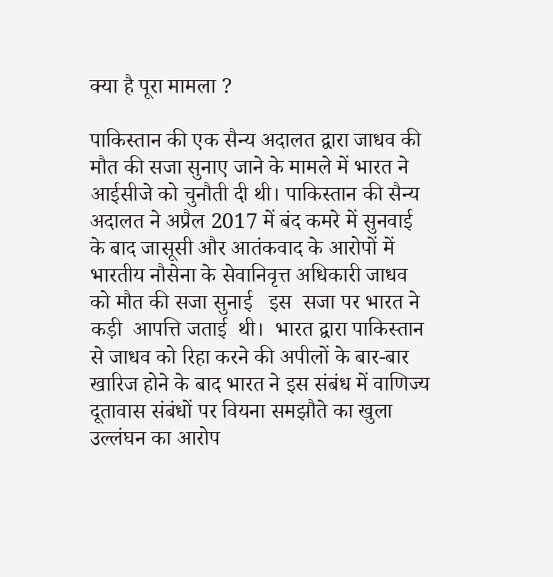क्या है पूरा मामला ?

पाकिस्तान की एक सैन्य अदालत द्वारा जाधव की मौत की सजा सुनाए जाने के मामले में भारत ने आईसीजे को चुनौती दी थी। पाकिस्तान की सैन्य अदालत ने अप्रैल 2017 में बंद कमरे में सुनवाई के बाद जासूसी और आतंकवाद के आरोपों में भारतीय नौसेना के सेवानिवृत्त अधिकारी जाधव  को मौत की सजा सुनाई   इस  सजा पर भारत ने कड़ी  आपत्ति जताई  थी।  भारत द्वारा पाकिस्तान से जाधव को रिहा करने की अपीलों के बार-बार खारिज होने के बाद भारत ने इस संबंध में वाणिज्य दूतावास संबंधों पर वियना समझौते का खुला उल्लंघन का आरोप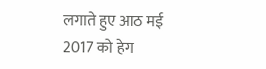लगाते हुए आठ मई 2017 को हेग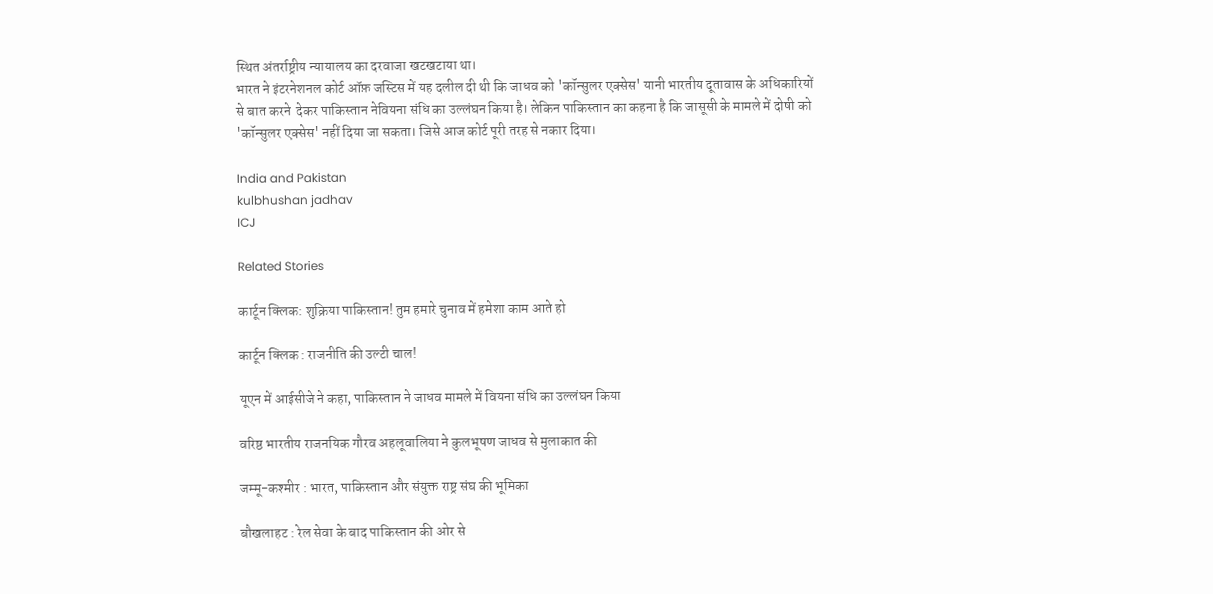स्थित अंतर्राष्ट्रीय न्यायालय का दरवाजा खटखटाया था।
भारत ने इंटरनेशनल कोर्ट ऑफ़ जस्टिस में यह दलील दी थी कि जाधव को 'कॉन्सुलर एक्सेस' यानी भारतीय दूतावास के अधिकारियों से बात करने  देकर पाकिस्तान नेवियना संधि का उल्लंघन किया है। लेकिन पाकिस्तान का कहना है कि जासूसी के मामले में दोषी को 'कॉन्सुलर एक्सेस' नहीं दिया जा सकता। जिसे आज कोर्ट पूरी तरह से नकार दिया।

India and Pakistan
kulbhushan jadhav
ICJ

Related Stories

कार्टून क्लिक: शुक्रिया पाकिस्तान! तुम हमारे चुनाव में हमेशा काम आते हो

कार्टून क्लिक : राजनीति की उल्टी चाल!

यूएन में आईसीजे ने कहा, पाकिस्तान ने जाधव मामले में वियना संधि का उल्लंघन किया

वरिष्ठ भारतीय राजनयिक गौरव अहलूवालिया ने कुलभूषण जाधव से मुलाकात की

जम्मू-कश्मीर : भारत, पाकिस्तान और संयुक्त राष्ट्र संघ की भूमिका

बौखलाहट : रेल सेवा के बाद पाकिस्तान की ओर से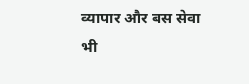व्यापार और बस सेवा भी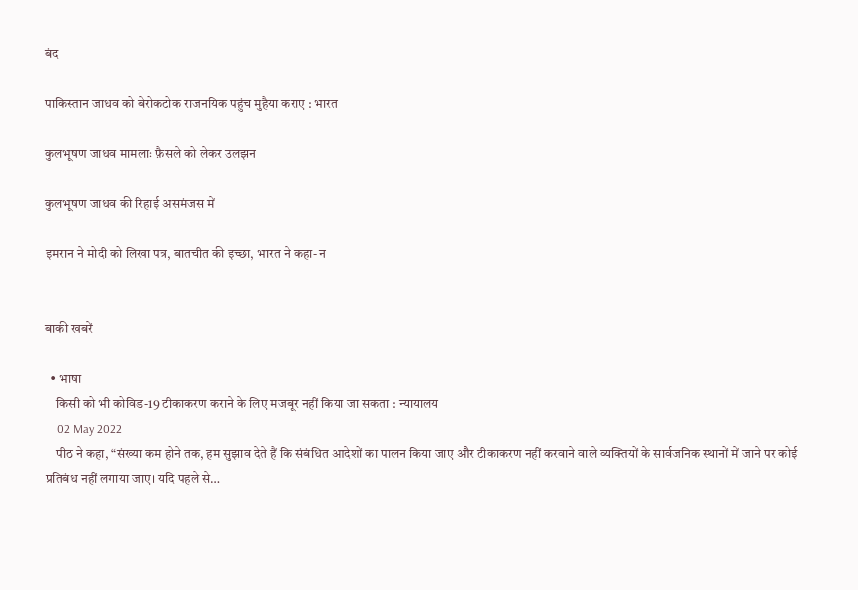बंद

पाकिस्तान जाधव को बेरोकटोक राजनयिक पहुंच मुहैया कराए : भारत

कुलभूषण जाधव मामलाः फ़ैसले को लेकर उलझन

कुलभूषण जाधव की रिहाई असमंजस में

इमरान ने मोदी को लिखा पत्र, बातचीत की इच्छा, भारत ने कहा- न


बाकी खबरें

  • भाषा
    किसी को भी कोविड-19 टीकाकरण कराने के लिए मजबूर नहीं किया जा सकता : न्यायालय
    02 May 2022
    पीठ ने कहा, “संख्या कम होने तक, हम सुझाव देते हैं कि संबंधित आदेशों का पालन किया जाए और टीकाकरण नहीं करवाने वाले व्यक्तियों के सार्वजनिक स्थानों में जाने पर कोई प्रतिबंध नहीं लगाया जाए। यदि पहले से…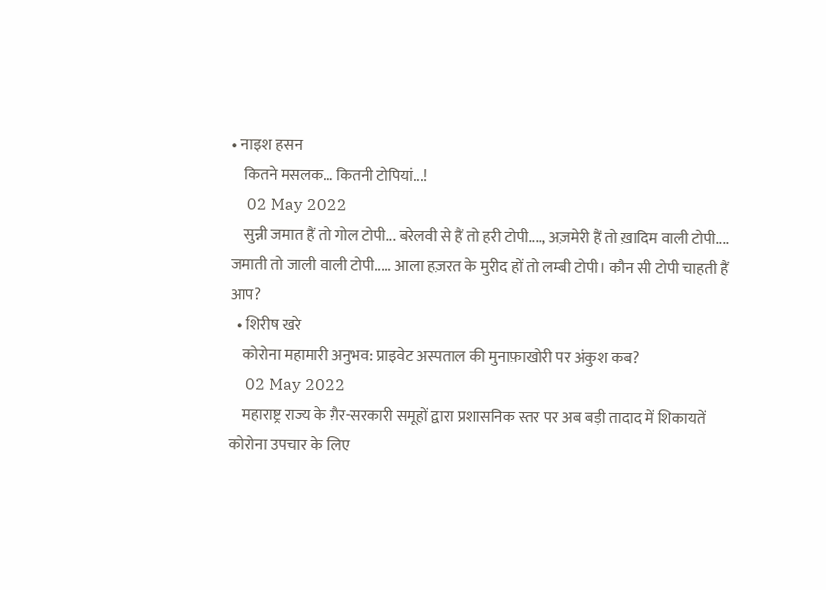• नाइश हसन
    कितने मसलक… कितनी टोपियां...!
    02 May 2022
    सुन्नी जमात हैं तो गोल टोपी... बरेलवी से हैं तो हरी टोपी...., अज़मेरी हैं तो ख़ादिम वाली टोपी.... जमाती तो जाली वाली टोपी..... आला हज़रत के मुरीद हों तो लम्बी टोपी। कौन सी टोपी चाहती हैं आप?
  • शिरीष खरे
    कोरोना महामारी अनुभव: प्राइवेट अस्पताल की मुनाफ़ाखोरी पर अंकुश कब?
    02 May 2022
    महाराष्ट्र राज्य के ग़ैर-सरकारी समूहों द्वारा प्रशासनिक स्तर पर अब बड़ी तादाद में शिकायतें कोरोना उपचार के लिए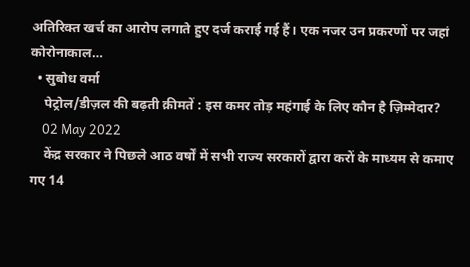अतिरिक्त खर्च का आरोप लगाते हुए दर्ज कराई गई हैं। एक नजर उन प्रकरणों पर जहां कोरोनाकाल…
  • सुबोध वर्मा
    पेट्रोल/डीज़ल की बढ़ती क़ीमतें : इस कमर तोड़ महंगाई के लिए कौन है ज़िम्मेदार?
    02 May 2022
    केंद्र सरकार ने पिछले आठ वर्षों में सभी राज्य सरकारों द्वारा करों के माध्यम से कमाए गए 14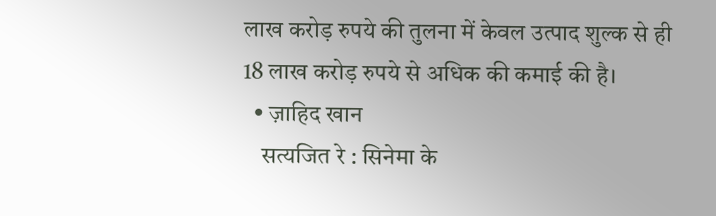लाख करोड़ रुपये की तुलना में केवल उत्पाद शुल्क से ही 18 लाख करोड़ रुपये से अधिक की कमाई की है।
  • ज़ाहिद खान
    सत्यजित रे : सिनेमा के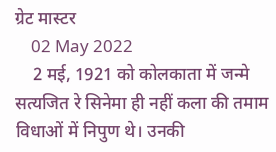ग्रेट मास्टर
    02 May 2022
    2 मई, 1921 को कोलकाता में जन्मे सत्यजित रे सिनेमा ही नहीं कला की तमाम विधाओं में निपुण थे। उनकी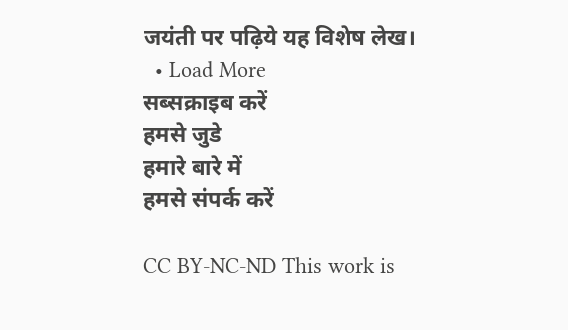जयंती पर पढ़िये यह विशेष लेख।
  • Load More
सब्सक्राइब करें
हमसे जुडे
हमारे बारे में
हमसे संपर्क करें

CC BY-NC-ND This work is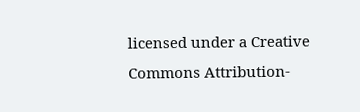licensed under a Creative Commons Attribution-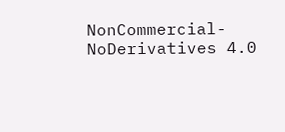NonCommercial-NoDerivatives 4.0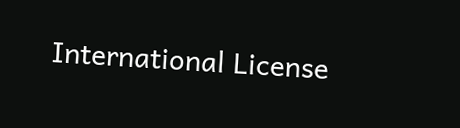International License